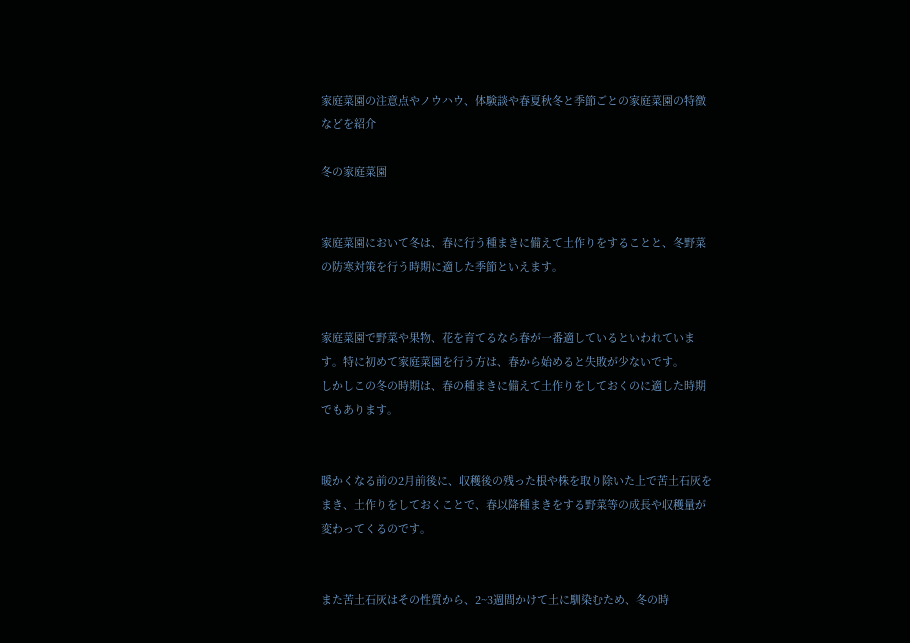家庭菜園の注意点やノウハウ、体験談や春夏秋冬と季節ごとの家庭菜園の特徴などを紹介

冬の家庭菜園


家庭菜園において冬は、春に行う種まきに備えて土作りをすることと、冬野菜の防寒対策を行う時期に適した季節といえます。


家庭菜園で野菜や果物、花を育てるなら春が一番適しているといわれています。特に初めて家庭菜園を行う方は、春から始めると失敗が少ないです。
しかしこの冬の時期は、春の種まきに備えて土作りをしておくのに適した時期でもあります。


暖かくなる前の2月前後に、収穫後の残った根や株を取り除いた上で苦土石灰をまき、土作りをしておくことで、春以降種まきをする野菜等の成長や収穫量が変わってくるのです。


また苦土石灰はその性質から、2~3週間かけて土に馴染むため、冬の時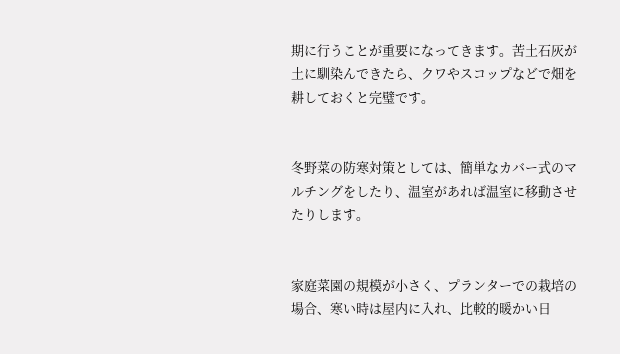期に行うことが重要になってきます。苦土石灰が土に馴染んできたら、クワやスコップなどで畑を耕しておくと完璧です。


冬野菜の防寒対策としては、簡単なカバー式のマルチングをしたり、温室があれば温室に移動させたりします。


家庭菜園の規模が小さく、プランターでの栽培の場合、寒い時は屋内に入れ、比較的暖かい日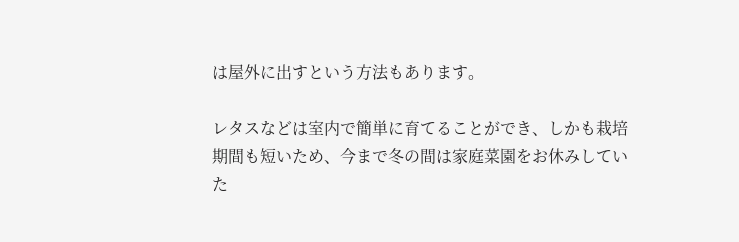は屋外に出すという方法もあります。

レタスなどは室内で簡単に育てることができ、しかも栽培期間も短いため、今まで冬の間は家庭菜園をお休みしていた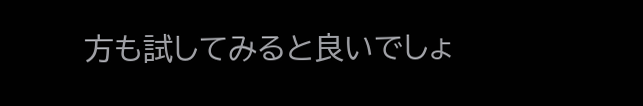方も試してみると良いでしょ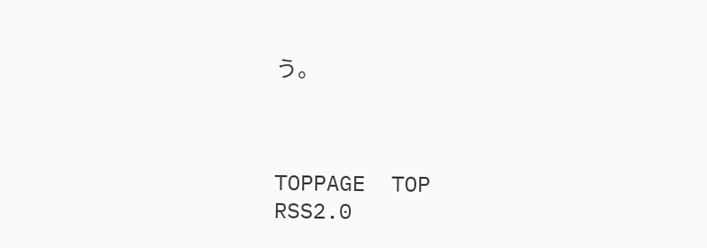う。



TOPPAGE  TOP
RSS2.0